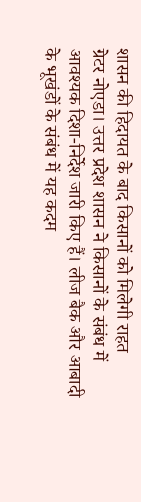शासन की हिदायत के बाद किसानों को मिलेगी राहत
ग्रेटर नोएडा। उत्तर प्रदेश शासन ने किसानों के संबंध में आवश्यक दिशा-निर्देश जारी किए हैं। लीज बैक और आबादी के भूखंडों के संबंध में यह कदम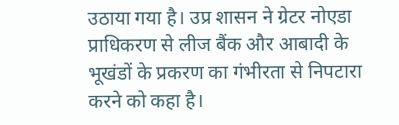उठाया गया है। उप्र शासन ने ग्रेटर नोएडा प्राधिकरण से लीज बैंक और आबादी के भूखंडों के प्रकरण का गंभीरता से निपटारा करने को कहा है।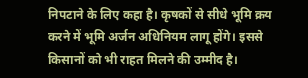निपटाने के लिए कहा है। कृषकों से सीधे भूमि क्रय करने में भूमि अर्जन अधिनियम लागू होंगे। इससे किसानों को भी राहत मिलने की उम्मीद है।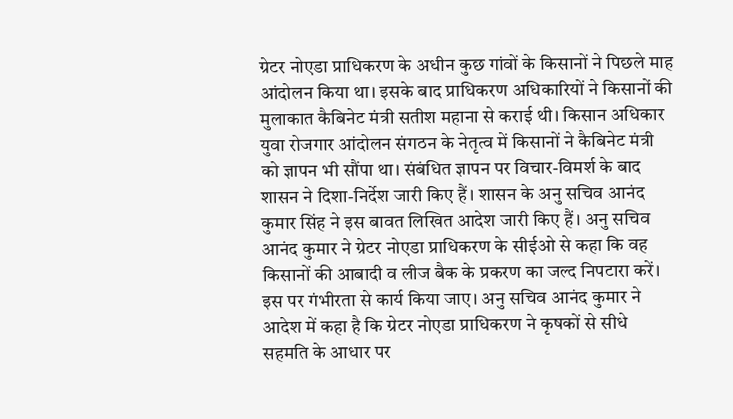ग्रेटर नोएडा प्राधिकरण के अधीन कुछ गांवों के किसानों ने पिछले माह आंदोलन किया था। इसके बाद प्राधिकरण अधिकारियों ने किसानों की मुलाकात कैबिनेट मंत्री सतीश महाना से कराई थी। किसान अधिकार युवा रोजगार आंदोलन संगठन के नेतृत्व में किसानों ने कैबिनेट मंत्री को ज्ञापन भी सौंपा था। संबंधित ज्ञापन पर विचार-विमर्श के बाद शासन ने दिशा-निर्देश जारी किए हैं। शासन के अनु सचिव आनंद कुमार सिंह ने इस बावत लिखित आदेश जारी किए हैं। अनु सचिव आनंद कुमार ने ग्रेटर नोएडा प्राधिकरण के सीईओ से कहा कि वह किसानों की आबादी व लीज बैक के प्रकरण का जल्द निपटारा करें। इस पर गंभीरता से कार्य किया जाए। अनु सचिव आनंद कुमार ने आदेश में कहा है कि ग्रेटर नोएडा प्राधिकरण ने कृषकों से सीधे सहमति के आधार पर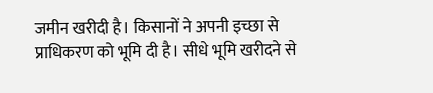जमीन खरीदी है। किसानों ने अपनी इच्छा से प्राधिकरण को भूमि दी है। सीधे भूमि खरीदने से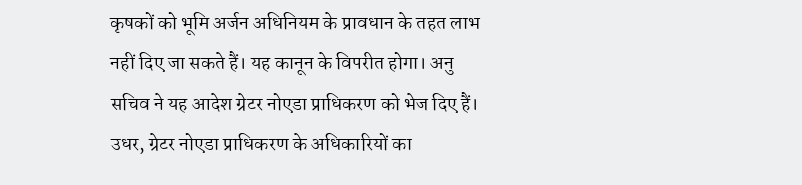कृषकों को भूमि अर्जन अधिनियम के प्रावधान के तहत लाभ नहीं दिए जा सकते हैं। यह कानून के विपरीत होगा। अनु सचिव ने यह आदेश ग्रेटर नोएडा प्राधिकरण को भेज दिए हैं। उधर, ग्रेटर नोएडा प्राधिकरण के अधिकारियों का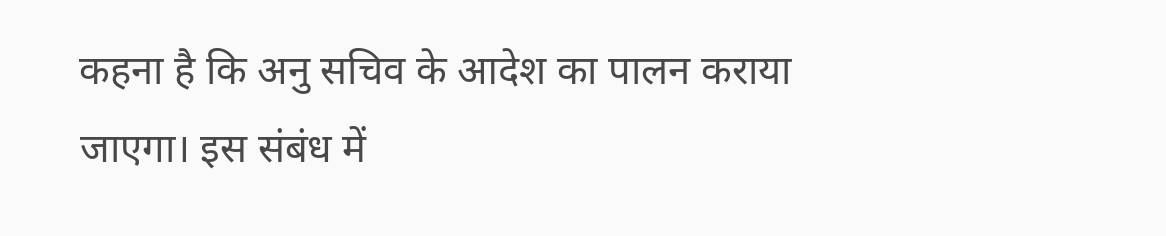कहना है कि अनु सचिव के आदेश का पालन कराया जाएगा। इस संबंध में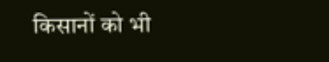किसानों को भी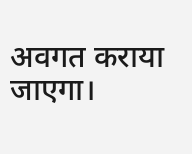अवगत कराया जाएगा।